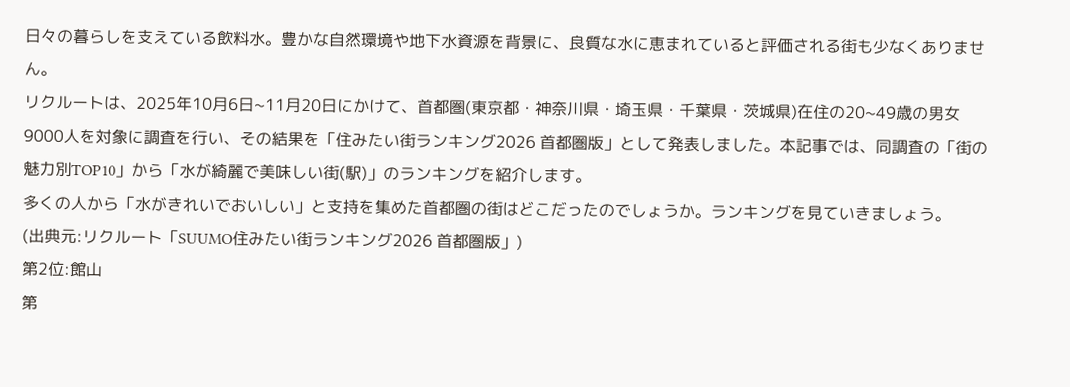日々の暮らしを支えている飲料水。豊かな自然環境や地下水資源を背景に、良質な水に恵まれていると評価される街も少なくありません。
リクルートは、2025年10月6日~11月20日にかけて、首都圏(東京都・神奈川県・埼玉県・千葉県・茨城県)在住の20~49歳の男女9000人を対象に調査を行い、その結果を「住みたい街ランキング2026 首都圏版」として発表しました。本記事では、同調査の「街の魅力別TOP10」から「水が綺麗で美味しい街(駅)」のランキングを紹介します。
多くの人から「水がきれいでおいしい」と支持を集めた首都圏の街はどこだったのでしょうか。ランキングを見ていきましょう。
(出典元:リクルート「SUUMO住みたい街ランキング2026 首都圏版」)
第2位:館山
第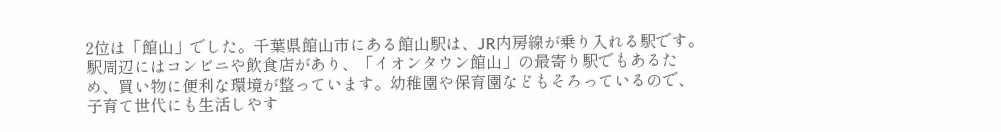2位は「館山」でした。千葉県館山市にある館山駅は、JR内房線が乗り入れる駅です。駅周辺にはコンビニや飲食店があり、「イオンタウン館山」の最寄り駅でもあるため、買い物に便利な環境が整っています。幼稚園や保育園などもそろっているので、子育て世代にも生活しやす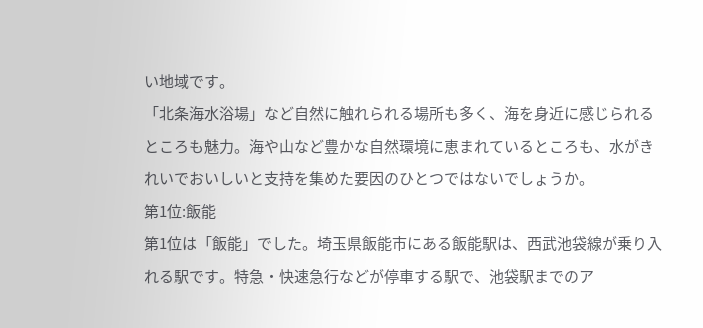い地域です。
「北条海水浴場」など自然に触れられる場所も多く、海を身近に感じられるところも魅力。海や山など豊かな自然環境に恵まれているところも、水がきれいでおいしいと支持を集めた要因のひとつではないでしょうか。
第1位:飯能
第1位は「飯能」でした。埼玉県飯能市にある飯能駅は、西武池袋線が乗り入れる駅です。特急・快速急行などが停車する駅で、池袋駅までのア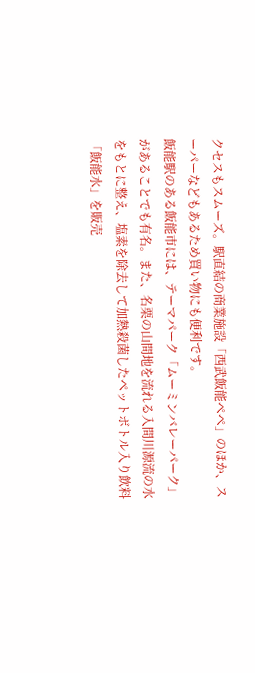クセスもスムーズ。駅直結の商業施設「西武飯能ペペ」のほか、スーパーなどもあるため買い物にも便利です。
飯能駅のある飯能市には、テーマパーク「ムーミンバレーパーク」があることでも有名。また、名栗の山間地を流れる入間川源流の水をもとに整え、塩素を除去して加熱殺菌したペットボトル入り飲料「飯能水」を販売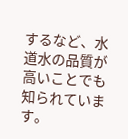するなど、水道水の品質が高いことでも知られています。